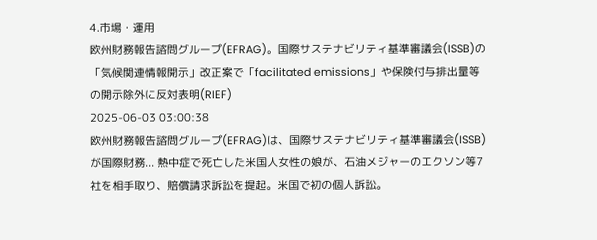4.市場・運用
欧州財務報告諮問グループ(EFRAG)。国際サステナビリティ基準審議会(ISSB)の「気候関連情報開示」改正案で「facilitated emissions」や保険付与排出量等の開示除外に反対表明(RIEF)
2025-06-03 03:00:38
欧州財務報告諮問グループ(EFRAG)は、国際サステナビリティ基準審議会(ISSB)が国際財務... 熱中症で死亡した米国人女性の娘が、石油メジャーのエクソン等7社を相手取り、賠償請求訴訟を提起。米国で初の個人訴訟。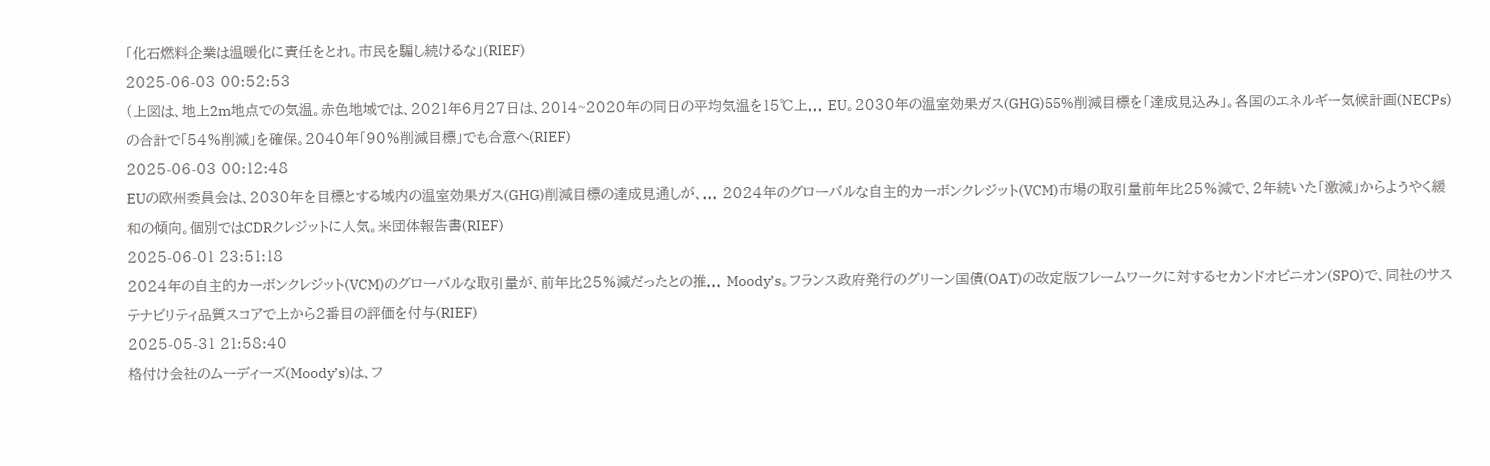「化石燃料企業は温暖化に責任をとれ。市民を騙し続けるな」(RIEF)
2025-06-03 00:52:53
(上図は、地上2m地点での気温。赤色地域では、2021年6月27日は、2014~2020年の同日の平均気温を15℃上... EU。2030年の温室効果ガス(GHG)55%削減目標を「達成見込み」。各国のエネルギー気候計画(NECPs)の合計で「54%削減」を確保。2040年「90%削減目標」でも合意へ(RIEF)
2025-06-03 00:12:48
EUの欧州委員会は、2030年を目標とする域内の温室効果ガス(GHG)削減目標の達成見通しが、... 2024年のグローバルな自主的カーボンクレジット(VCM)市場の取引量前年比25%減で、2年続いた「激減」からようやく緩和の傾向。個別ではCDRクレジットに人気。米団体報告書(RIEF)
2025-06-01 23:51:18
2024年の自主的カーボンクレジット(VCM)のグローバルな取引量が、前年比25%減だったとの推... Moody’s。フランス政府発行のグリーン国債(OAT)の改定版フレームワークに対するセカンドオピニオン(SPO)で、同社のサステナビリティ品質スコアで上から2番目の評価を付与(RIEF)
2025-05-31 21:58:40
格付け会社のムーディーズ(Moody’s)は、フ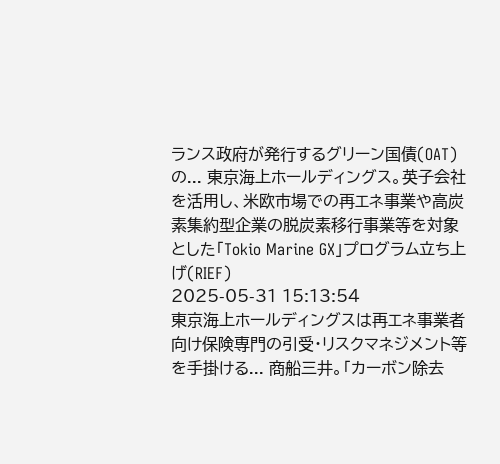ランス政府が発行するグリーン国債(OAT)の... 東京海上ホールディングス。英子会社を活用し、米欧市場での再エネ事業や高炭素集約型企業の脱炭素移行事業等を対象とした「Tokio Marine GX」プログラム立ち上げ(RIEF)
2025-05-31 15:13:54
東京海上ホールディングスは再エネ事業者向け保険専門の引受・リスクマネジメント等を手掛ける... 商船三井。「カーボン除去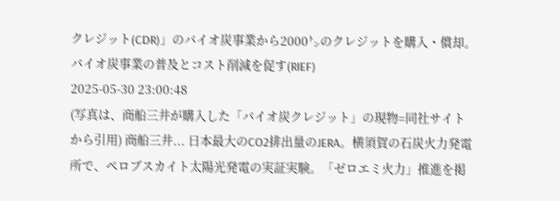クレジット(CDR)」のバイオ炭事業から2000㌧のクレジットを購入・償却。バイオ炭事業の普及とコスト削減を促す(RIEF)
2025-05-30 23:00:48
(写真は、商船三井が購入した「バイオ炭クレジット」の現物=同社サイトから引用) 商船三井... 日本最大のCO2排出量のJERA。横須賀の石炭火力発電所で、ペロブスカイト太陽光発電の実証実験。「ゼロエミ火力」推進を掲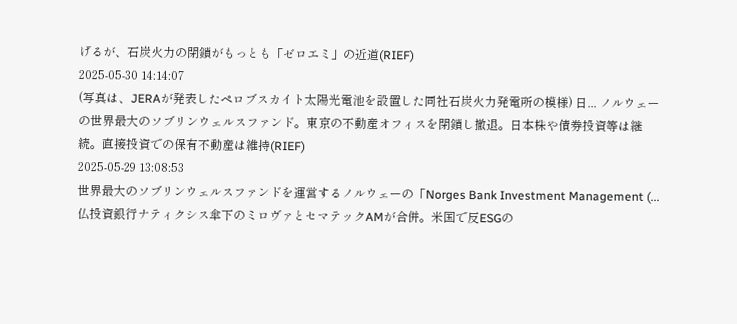げるが、石炭火力の閉鎖がもっとも「ゼロエミ」の近道(RIEF)
2025-05-30 14:14:07
(写真は、JERAが発表したペロブスカイト太陽光電池を設置した同社石炭火力発電所の模様) 日... ノルウェーの世界最大のソブリンウェルスファンド。東京の不動産オフィスを閉鎖し撤退。日本株や債券投資等は継続。直接投資での保有不動産は維持(RIEF)
2025-05-29 13:08:53
世界最大のソブリンウェルスファンドを運営するノルウェーの「Norges Bank Investment Management (... 仏投資銀行ナティクシス傘下のミロヴァとセマテックAMが合併。米国で反ESGの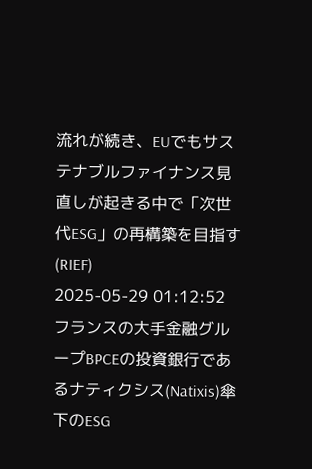流れが続き、EUでもサステナブルファイナンス見直しが起きる中で「次世代ESG」の再構築を目指す(RIEF)
2025-05-29 01:12:52
フランスの大手金融グループBPCEの投資銀行であるナティクシス(Natixis)傘下のESG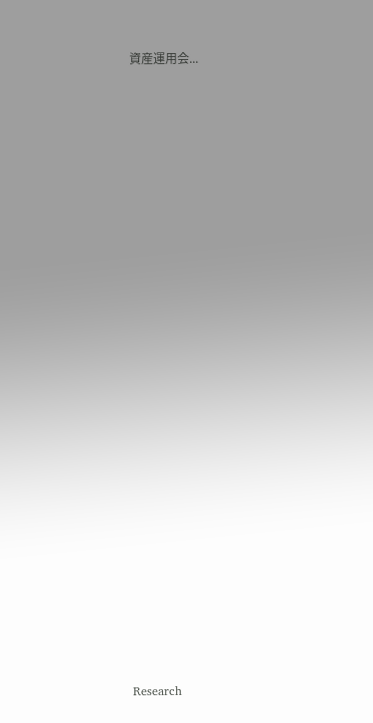資産運用会...

































Research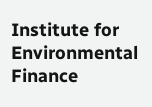Institute for Environmental Finance